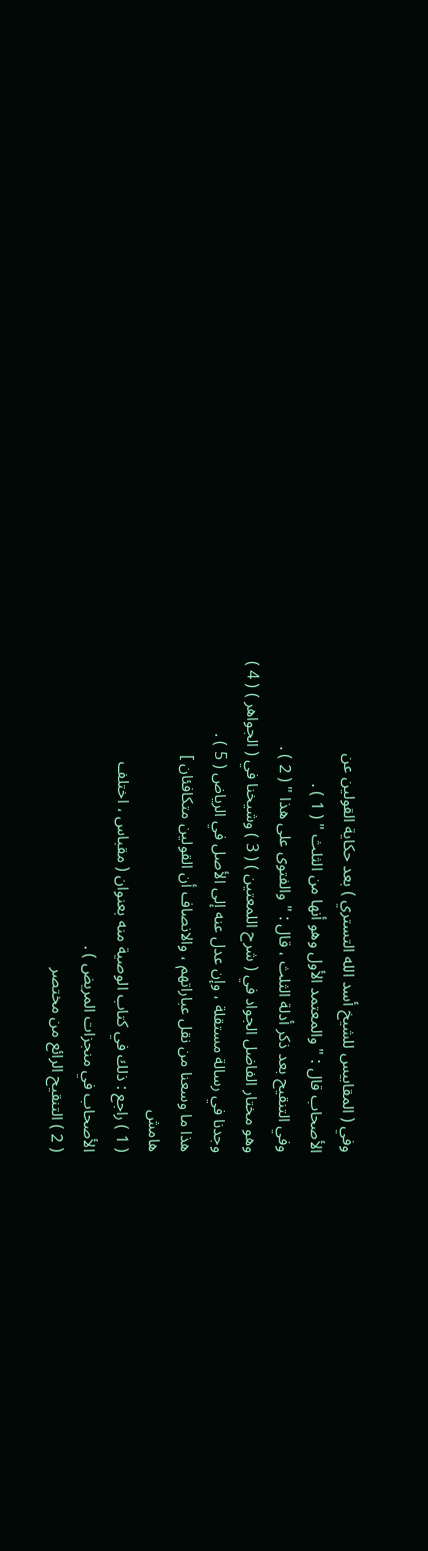وفي ( المقابيس للشيخ أسد الله التستري ) بعد حكاية القولين عن
الأصحاب قال : " والمعتمد الأول وهو أنها من الثلث " ( 1 ) .
وفي التنقيح بعد ذكر أدلة الثلث ، قال : " والفتوى على هذا " ( 2 ) .
وهو مختار الفاضل الجواد في ( شرح اللمعتين ) ( 3 ) وشيخنا في ( الجواهر ) ( 4 )
وجدنا في رسالة مستقلة ، وإن عدل عنه إلى الأصل في الرياض ( 5 ) .
هذا ما وسعنا من نقل عباراتهم ، والانصاف أن القولين متكافئان ]
هامش
( 1 ) راجع : ذلك في كتاب الوصية منه بعنوان ( مقباس ، اختلف
الأصحاب في منجزات المريض ) .
( 2 ) التنقيح الرائع من مختصر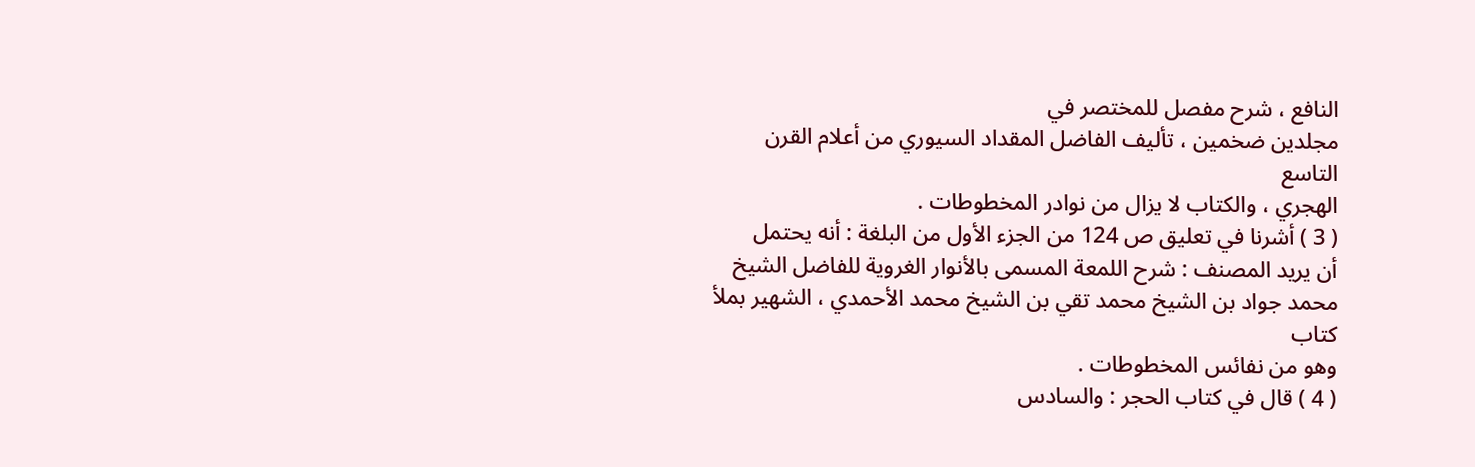النافع ، شرح مفصل للمختصر في
مجلدين ضخمين ، تأليف الفاضل المقداد السيوري من أعلام القرن التاسع
الهجري ، والكتاب لا يزال من نوادر المخطوطات .
( 3 ) أشرنا في تعليق ص 124 من الجزء الأول من البلغة : أنه يحتمل
أن يريد المصنف : شرح اللمعة المسمى بالأنوار الغروية للفاضل الشيخ
محمد جواد بن الشيخ محمد تقي بن الشيخ محمد الأحمدي ، الشهير بملأ كتاب
وهو من نفائس المخطوطات .
( 4 ) قال في كتاب الحجر : والسادس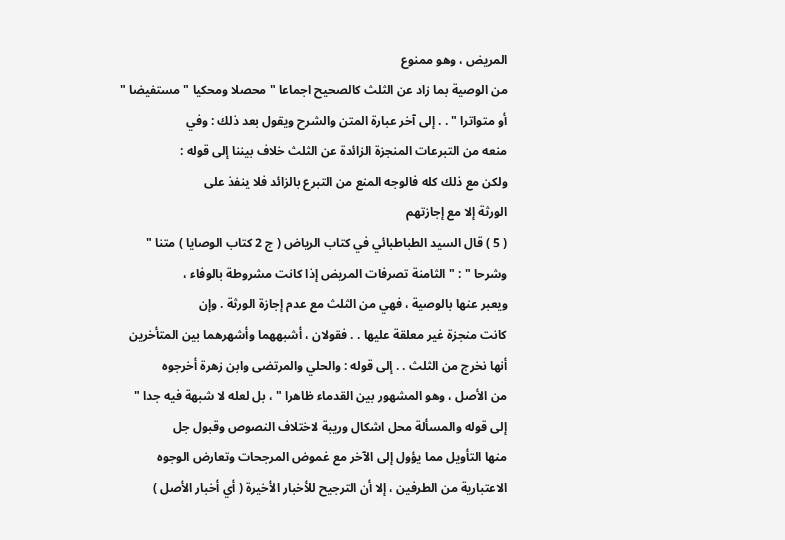المريض ، وهو ممنوع
من الوصية بما زاد عن الثلث كالصحيح اجماعا " محصلا ومحكيا " مستفيضا "
أو متواترا " . . إلى آخر عبارة المتن والشرح ويقول بعد ذلك : وفي
منعه من التبرعات المنجزة الزائدة عن الثلث خلاف بيننا إلى قوله :
ولكن مع ذلك كله فالوجه المنع من التبرع بالزائد فلا ينفذ على
الورثة إلا مع إجازتهم
( 5 ) قال السيد الطباطبائي في كتاب الرياض ( ج 2 كتاب الوصايا ) متنا "
وشرحا " : " الثامنة تصرفات المريض إذا كانت مشروطة بالوفاء ،
ويعبر عنها بالوصية ، فهي من الثلث مع عدم إجازة الورثة . وإن
كانت منجزة غير معلقة عليها . . فقولان ، أشبههما وأشهرهما بين المتأخرين
أنها نخرج من الثلث . . إلى قوله : والحلي والمرتضى وابن زهرة أخرجوه
من الأصل ، وهو المشهور بين القدماء ظاهرا " ، بل لعله لا شبهة فيه جدا "
إلى قوله والمسألة محل اشكال وريبة لاختلاف النصوص وقبول جل
منها التأويل مما يؤول إلى الآخر مع غموض المرجحات وتعارض الوجوه
الاعتبارية من الطرفين ، إلا أن الترجيح للأخبار الأخيرة ( أي أخبار الأصل )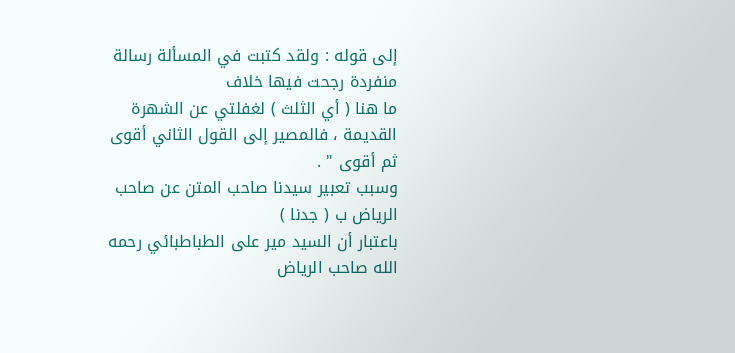إلى قوله : ولقد كتبت في المسألة رسالة منفردة رجحت فيها خلاف
ما هنا ( أي الثلث ) لغفلتي عن الشهرة القديمة ، فالمصير إلى القول الثاني أقوى ثم أقوى " .
وسبب تعبير سيدنا صاحب المتن عن صاحب الرياض ب ( جدنا )
باعتبار أن السيد مير على الطباطبائي رحمه الله صاحب الرياض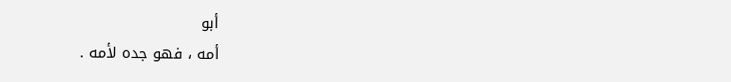أبو
أمه ، فهو جده لأمه .